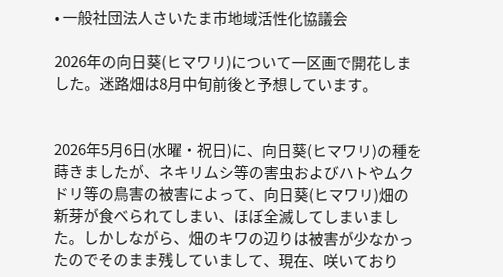• 一般社団法人さいたま市地域活性化協議会

2026年の向日葵(ヒマワリ)について一区画で開花しました。迷路畑は8月中旬前後と予想しています。


2026年5月6日(水曜・祝日)に、向日葵(ヒマワリ)の種を蒔きましたが、ネキリムシ等の害虫およびハトやムクドリ等の鳥害の被害によって、向日葵(ヒマワリ)畑の新芽が食べられてしまい、ほぼ全滅してしまいました。しかしながら、畑のキワの辺りは被害が少なかったのでそのまま残していまして、現在、咲いており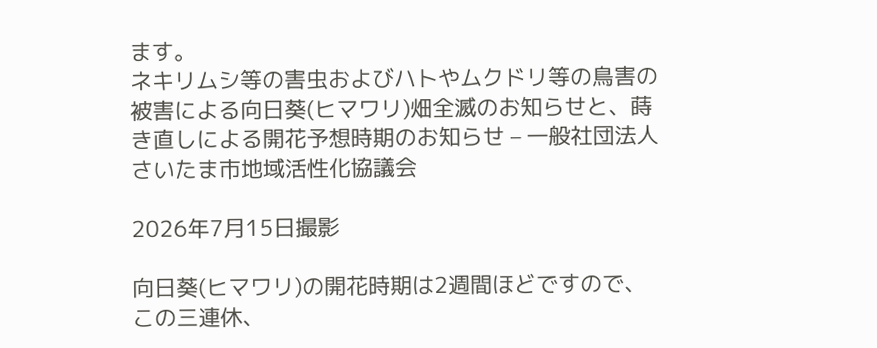ます。
ネキリムシ等の害虫およびハトやムクドリ等の鳥害の被害による向日葵(ヒマワリ)畑全滅のお知らせと、蒔き直しによる開花予想時期のお知らせ – 一般社団法人さいたま市地域活性化協議会

2026年7月15日撮影

向日葵(ヒマワリ)の開花時期は2週間ほどですので、この三連休、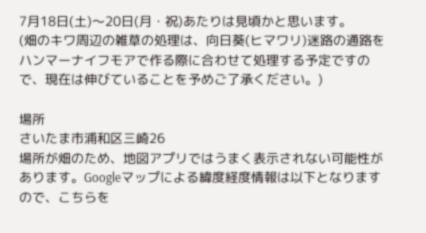7月18日(土)〜20日(月・祝)あたりは見頃かと思います。
(畑のキワ周辺の雑草の処理は、向日葵(ヒマワリ)迷路の通路をハンマーナイフモアで作る際に合わせて処理する予定ですので、現在は伸びていることを予めご了承ください。)

場所
さいたま市浦和区三崎26
場所が畑のため、地図アプリではうまく表示されない可能性があります。Googleマップによる緯度経度情報は以下となりますので、こちらを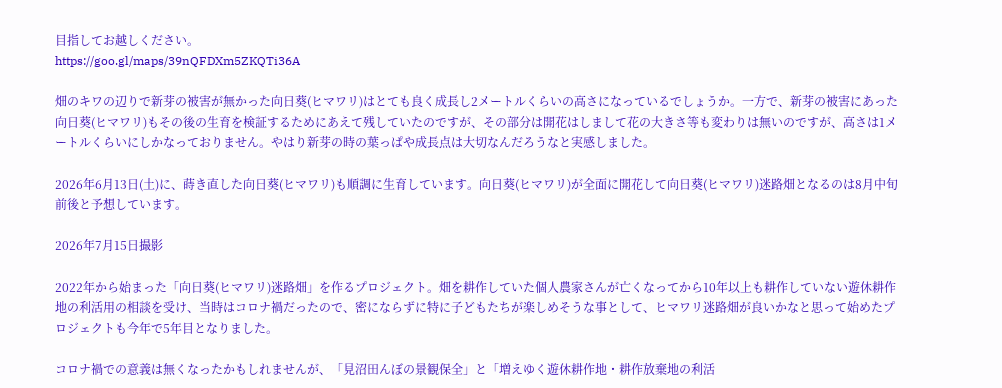目指してお越しください。
https://goo.gl/maps/39nQFDXm5ZKQTi36A

畑のキワの辺りで新芽の被害が無かった向日葵(ヒマワリ)はとても良く成長し2メートルくらいの高さになっているでしょうか。一方で、新芽の被害にあった向日葵(ヒマワリ)もその後の生育を検証するためにあえて残していたのですが、その部分は開花はしまして花の大きさ等も変わりは無いのですが、高さは1メートルくらいにしかなっておりません。やはり新芽の時の葉っぱや成長点は大切なんだろうなと実感しました。

2026年6月13日(土)に、蒔き直した向日葵(ヒマワリ)も順調に生育しています。向日葵(ヒマワリ)が全面に開花して向日葵(ヒマワリ)迷路畑となるのは8月中旬前後と予想しています。

2026年7月15日撮影

2022年から始まった「向日葵(ヒマワリ)迷路畑」を作るプロジェクト。畑を耕作していた個人農家さんが亡くなってから10年以上も耕作していない遊休耕作地の利活用の相談を受け、当時はコロナ禍だったので、密にならずに特に子どもたちが楽しめそうな事として、ヒマワリ迷路畑が良いかなと思って始めたプロジェクトも今年で5年目となりました。

コロナ禍での意義は無くなったかもしれませんが、「見沼田んぼの景観保全」と「増えゆく遊休耕作地・耕作放棄地の利活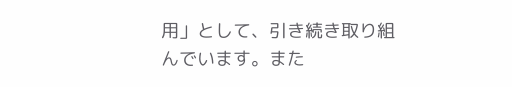用」として、引き続き取り組んでいます。また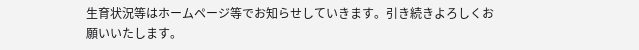生育状況等はホームページ等でお知らせしていきます。引き続きよろしくお願いいたします。